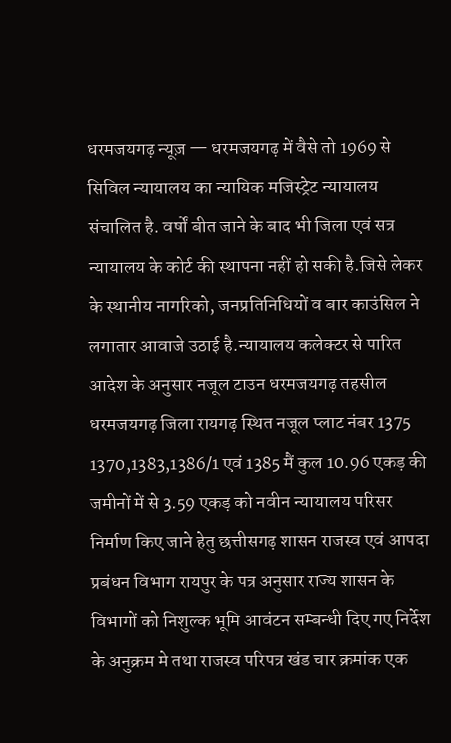धरमजयगढ़ न्यूज़ — धरमजयगढ़ में वैसे तो 1969 से सिविल न्यायालय का न्यायिक मजिस्ट्रेट न्यायालय संचालित है. वर्षों बीत जाने के बाद भी जिला एवं सत्र न्यायालय के कोर्ट की स्थापना नहीं हो सकी है.जिसे लेकर के स्थानीय नागरिको, जनप्रतिनिधियों व बार काउंसिल ने लगातार आवाजे उठाई है.न्यायालय कलेक्टर से पारित आदेश के अनुसार नजूल टाउन धरमजयगढ़ तहसील धरमजयगढ़ जिला रायगढ़ स्थित नजूल प्लाट नंबर 1375 1370,1383,1386/1 एवं 1385 मैं कुल 10.96 एकड़ की जमीनों में से 3.59 एकड़ को नवीन न्यायालय परिसर निर्माण किए जाने हेतु छत्तीसगढ़ शासन राजस्व एवं आपदा प्रबंधन विभाग रायपुर के पत्र अनुसार राज्य शासन के विभागों को निशुल्क भूमि आवंटन सम्बन्धी दिए गए निर्देश के अनुक्रम मे तथा राजस्व परिपत्र खंड चार क्रमांक एक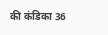की कंडिका 36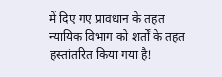में दिए गए प्रावधान के तहत न्यायिक विभाग को शर्तों के तहत हस्तांतरित किया गया है!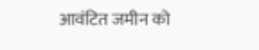आवंटित जमीन को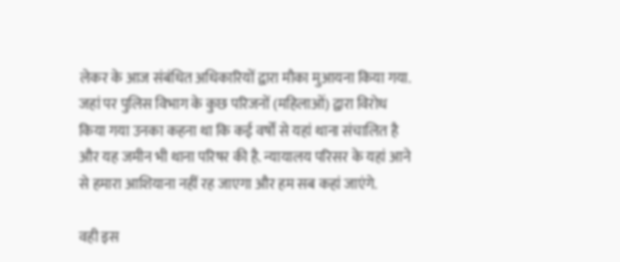लेकर के आज संबंधित अधिकारियों द्वारा मौका मुआयना किया गया. जहां पर पुलिस विभाग के कुछ परिजनों (महिलाओं) द्वारा विरोध किया गया उनका कहना था कि कई वर्षों से यहां थाना संचालित है और यह जमीन भी थाना परिषर की है. न्यायालय परिसर के यहां आने से हमारा आशियाना नहीं रह जाएगा और हम सब कहां जाएंगे.

वही इस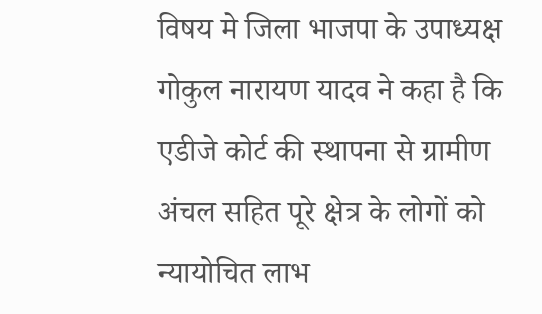विषय मे जिला भाजपा के उपाध्यक्ष गोकुल नारायण यादव ने कहा है कि एडीजे कोर्ट की स्थापना से ग्रामीण अंचल सहित पूरे क्षेत्र के लोगों को न्यायोचित लाभ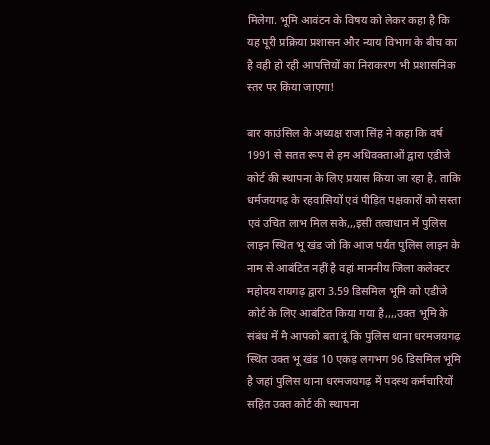मिलेगा. भूमि आवंटन के विषय को लेकर कहा है कि यह पूरी प्रक्रिया प्रशासन और न्याय विभाग के बीच का है वही हो रही आपत्तियों का निराकरण भी प्रशासनिक स्तर पर किया जाएगा!

बार काउंसिल के अध्यक्ष राजा सिंह ने कहा कि वर्ष 1991 से सतत रूप से हम अधिवक्ताओं द्वारा एडीजे कोर्ट की स्थापना के लिए प्रयास किया जा रहा है. ताकि धर्मजयगढ़ के रहवासियों एवं पीड़ित पक्षकारों को सस्ता एवं उचित लाभ मिल सके,,,इसी तत्वाधान में पुलिस लाइन स्थित भू खंड जो कि आज पर्यंत पुलिस लाइन के नाम से आबंटित नहीं है वहां माननीय जिला कलेक्टर महोदय रायगढ़ द्वारा 3.59 डिसमिल भूमि को एडीजे कोर्ट के लिए आबंटित किया गया है,,,,उक्त भूमि के संबंध में मै आपको बता दूं कि पुलिस थाना धरमजयगढ़ स्थित उक्त भू खंड 10 एकड़ लगभग 96 डिसमिल भूमि है जहां पुलिस थाना धरमजयगढ़ में पदस्थ कर्मचारियों सहित उक्त कोर्ट की स्थापना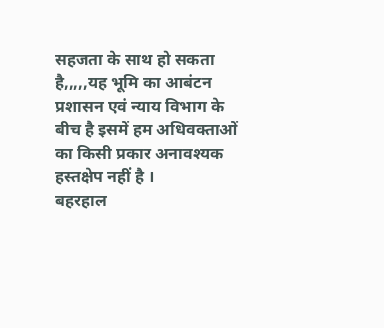सहजता के साथ हो सकता है,,,,,यह भूमि का आबंटन प्रशासन एवं न्याय विभाग के बीच है इसमें हम अधिवक्ताओं का किसी प्रकार अनावश्यक हस्तक्षेप नहीं है ।
बहरहाल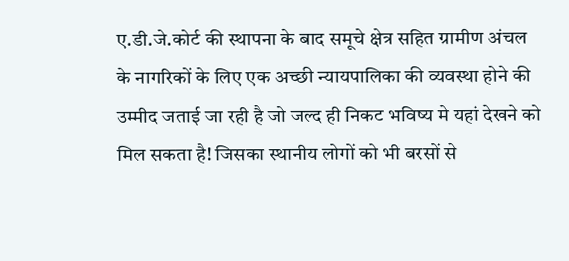ए.डी.जे.कोर्ट की स्थापना के बाद समूचे क्षेत्र सहित ग्रामीण अंचल के नागरिकों के लिए एक अच्छी न्यायपालिका की व्यवस्था होने की उम्मीद जताई जा रही है जो जल्द ही निकट भविष्य मे यहां देखने को मिल सकता है! जिसका स्थानीय लोगों को भी बरसों से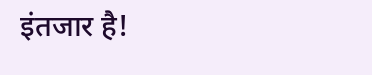इंतजार है!